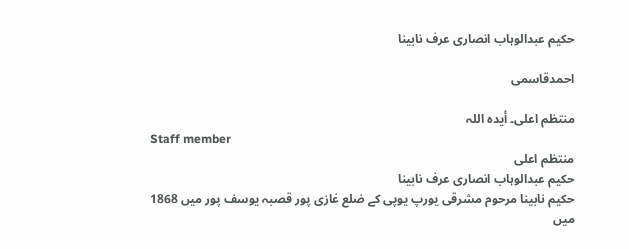حکیم عبدالوہاب انصاری عرف نابینا

احمدقاسمی

منتظم اعلی۔ أیدہ اللہ
Staff member
منتظم اعلی
حکیم عبدالوہاب انصاری عرف نابینا
حکیم نابینا مرحوم مشرقی یورپ یوپی کے ضلع غازی پور قصبہ یوسف پور میں 1868 میں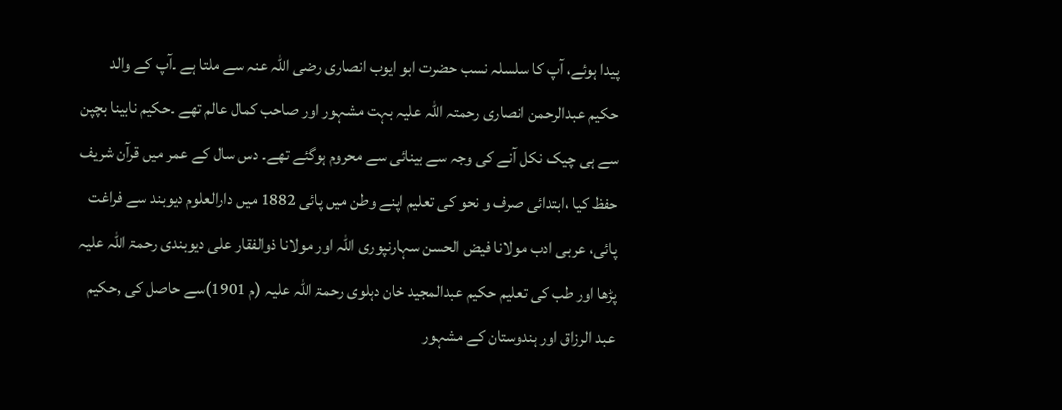پیدا ہوئے، آپ کا سلسلہ نسب حضرت ابو ایوب انصاری رضی اللہ عنہ سے ملتا ہے ۔آپ کے والد حکیم عبدالرحمن انصاری رحمتہ اللہ علیہ بہت مشہور اور صاحب کمال عالم تھے ۔حکیم نابینا بچپن سے ہی چیک نکل آنے کی وجہ سے بینائی سے محروم ہوگئے تھے۔ دس سال کے عمر میں قرآن شریف حفظ کیا ،ابتدائی صرف و نحو کی تعلیم اپنے وطن میں پائی 1882 میں دارالعلوم دیوبند سے فراغت پائی، عربی ادب مولانا فیض الحسن سہارنپوری اللہ اور مولانا ذوالفقار علی دیوبندی رحمۃ اللہ علیہ پڑھا اور طب کی تعلیم حکیم عبدالمجید خان دہلوی رحمۃ اللہ علیہ (م 1901)سے حاصل کی ,حکیم عبد الرزاق اور ہندوستان کے مشہور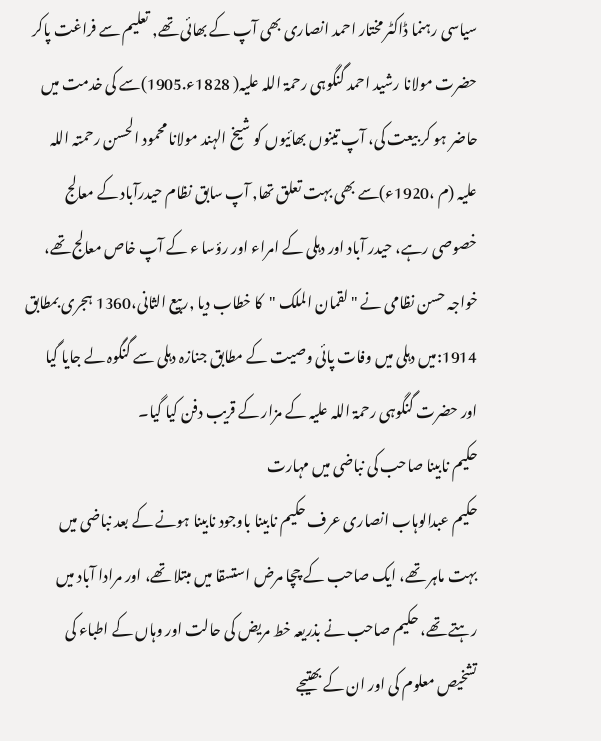سیاسی رہنما ڈاکٹر مختار احمد انصاری بھی آپ کے بھائی تھے, تعلیم سے فراغت پاکر حضرت مولانا رشید احمد گنگوہی رحمۃ اللہ علیہ( 1828ء.1905)سے کی خدمت میں حاضر ہو کر بیعت کی، آپ تینوں بھائیوں کو شیخ الہند مولانا محمود الحسن رحمتہ اللہ علیہ (م ،1920ء)سے بھی بہت تعلق تھا, آپ سابق نظام حیدرآباد کے معالج خصوصی رہے، حیدر آباد اور دہلی کے امراء اور رؤسا ء کے آپ خاص معالج تھے، خواجہ حسن نظامی نے "لقمان الملک "کا خطاب دیا ,ربیع الثانی،1360 ہجری بمطابق 1914:میں دہلی میں وفات پائی وصیت کے مطابق جنازہ دہلی سے گنگوہ لے جایا گیا اور حضرت گنگوہی رحمۃ اللہ علیہ کے مزار کے قریب دفن کیا گیا۔
حکیم نابینا صاحب کی نباضی میں مہارت
حکیم عبدالوہاب انصاری عرف حکیم نابینا باوجود نابینا ہونے کے بعد نباضی میں بہت ماہر تھے، ایک صاحب کے چچا مرض استسقا میں مبتلا تھے، اور مرادا آباد میں رہتے تھے، حکیم صاحب نے بذریعہ خط مریض کی حالت اور وہاں کے اطباء کی تشخیص معلوم کی اور ان کے بھتیجے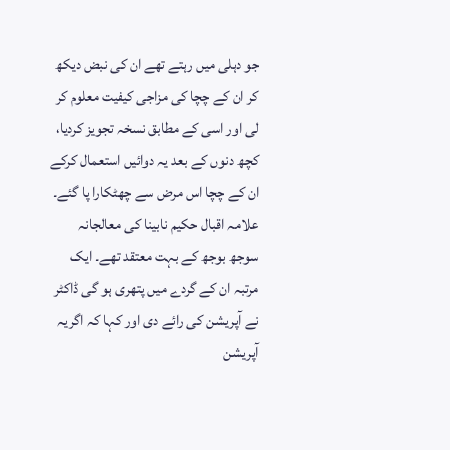جو دہلی میں رہتے تھے ان کی نبض دیکھ کر ان کے چچا کی مزاجی کیفیت معلوم کر لی اور اسی کے مطابق نسخہ تجویز کردیا، کچھ دنوں کے بعد یہ دوائیں استعمال کرکے ان کے چچا اس مرض سے چھٹکارا پا گئے۔
علامہ اقبال حکیم نابینا کی معالجانہ سوجھ بوجھ کے بہت معتقد تھے۔ ایک مرتبہ ان کے گردے میں پتھری ہو گی ڈاکٹر نے آپریشن کی رائے دی اور کہا کہ اگریہ آپریشن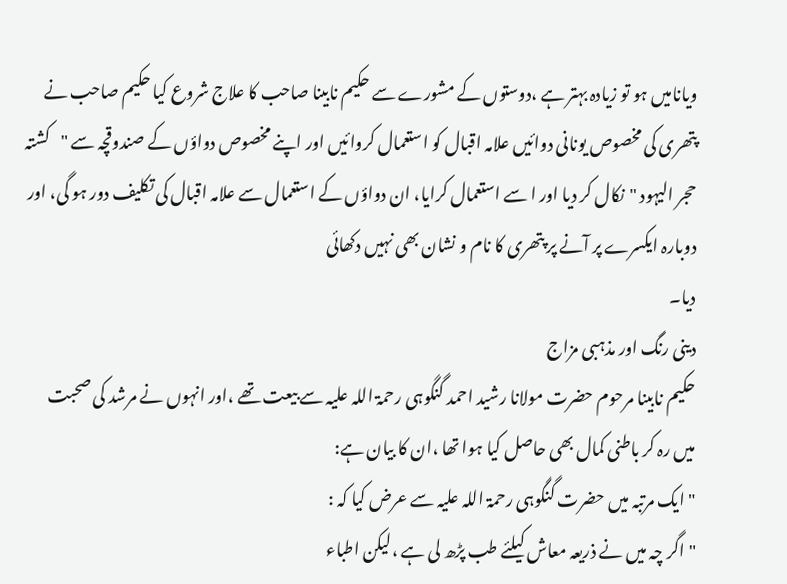ویانامیں ہو تو زیادہ بہتر ہے ،دوستوں کے مشورے سے حکیم نابینا صاحب کا علاج شروع کیا حکیم صاحب نے پتھری کی مخصوص یونانی دوائیں علامہ اقبال کو استعمال کروائیں اور اپنے مخصوص دواؤں کے صندوقچہ سے "کشتہ حجر الیہود "نکال کر دیا اور ا سے استعمال کرایا، ان دواؤں کے استعمال سے علامہ اقبال کی تکلیف دور ہو گی، اور دوبارہ ایکسرے پر آنے پر پتھری کا نام و نشان بھی نہیں دکھائی
دیا۔
دینی رنگ اور مذہبی مزاج
حکیم نابینا مرحوم حضرت مولانا رشید احمد گنگوہی رحمۃ اللہ علیہ سے بیعت تھے ،اور انہوں نے مرشد کی صحبت میں رہ کر باطنی کمال بھی حاصل کیا ہوا تھا ،ان کا بیان ہے:
" ایک مرتبہ میں حضرت گنگوہی رحمۃ اللہ علیہ سے عرض کیا کہ :
" اگر چہ میں نے ذریعہ معاش کیلئے طب پڑھ لی ہے ،لیکن اطباء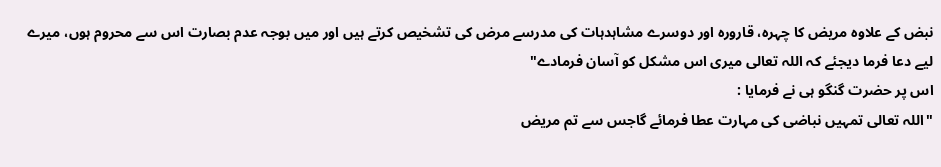نبض کے علاوہ مریض کا چہرہ، قارورہ اور دوسرے مشاہدہات کی مدرسے مرض کی تشخیص کرتے ہیں اور میں بوجہ عدم بصارت اس سے محروم ہوں، میرے لیے دعا فرما دیجئے کہ اللہ تعالی میری اس مشکل کو آسان فرمادے"
اس پر حضرت گنگو ہی نے فرمایا :
"اللہ تعالی تمہیں نباضی کی مہارت عطا فرمائے گاجس سے تم مریض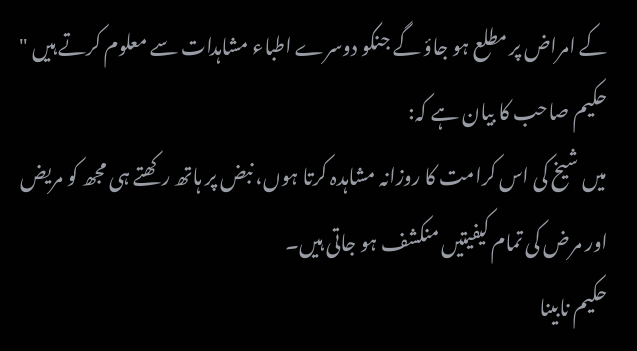کے امراض پر مطلع ہو جاؤ گے جنکو دوسرے اطباء مشاہدات سے معلوم کرتے ہیں "
حکیم صاحب کا بیان ہے کہ:
میں شیخ کی اس کرامت کا روزانہ مشاہدہ کرتا ہوں، نبض پر ہاتھ رکھتے ہی مجھ کو مریض اور مرض کی تمام کیفیتیں منکشف ہو جاتی ہیں۔
حکیم نابینا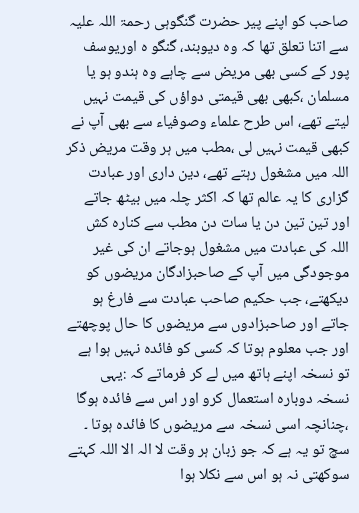صاحب کو اپنے پیر حضرت گنگوہی رحمۃ اللہ علیہ سے اتنا تعلق تھا کہ وہ دیوبند، گنگو ہ اوریوسف پور کے کسی بھی مریض سے چاہے وہ ہندو ہو یا مسلمان ،کبھی بھی قیمتی دواؤں کی قیمت نہیں لیتے تھے، اس طرح علماء وصوفیاء سے بھی آپ نے کبھی قیمت نہیں لی ،مطب میں ہر وقت مریض ذکر اللہ میں مشغول رہتے تھے، دین داری اور عبادت گزاری کا یہ عالم تھا کہ اکثر چلہ میں بیٹھ جاتے اور تین تین دن یا سات دن مطب سے کنارہ کش اللہ کی عبادت میں مشغول ہوجاتے ان کی غیر موجودگی میں آپ کے صاحبزادگان مریضوں کو دیکھتے، جب حکیم صاحب عبادت سے فارغ ہو جاتے اور صاحبزادوں سے مریضوں کا حال پوچھتے اور جب معلوم ہوتا کہ کسی کو فائدہ نہیں ہوا ہے تو نسخہ اپنے ہاتھ میں لے کر فرماتے کہ :یہی نسخہ دوبارہ استعمال کرو اور اس سے فائدہ ہوگا ،چنانچہ اسی نسخہ سے مریضوں کا فائدہ ہوتا ۔
سچ تو یہ ہے کہ جو زبان ہر وقت لا الہ الا اللہ کہتے سوکھتی نہ ہو اس سے نکلا ہوا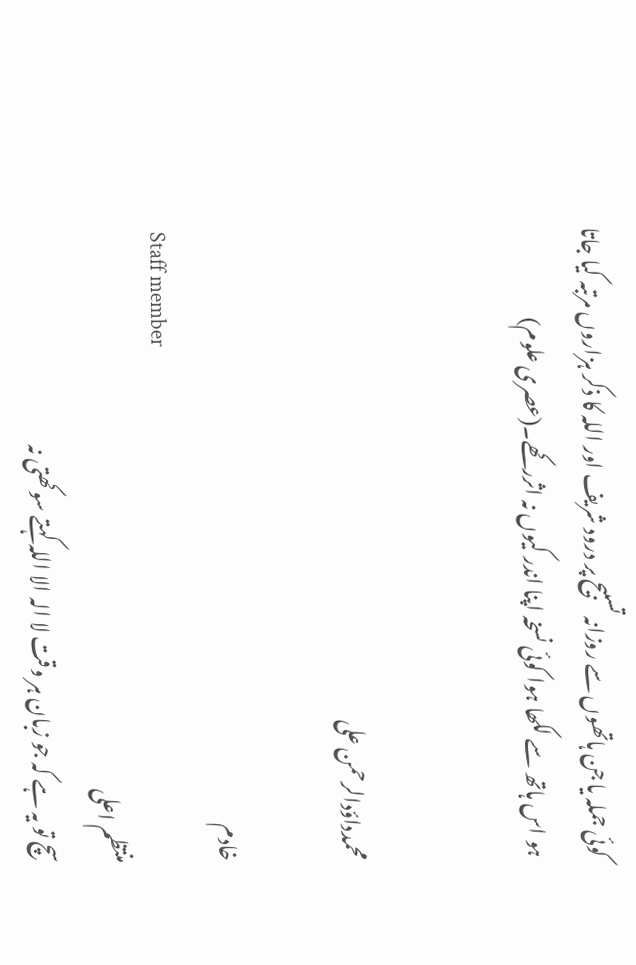کوئی جملہ یا جن ہاتھوں سے روزانہ تسبیح پر درود شریف اور اللہ کا ذکر ہزاروں مرتبہ کیا جاتا ہو اس ہاتھ سے لکھا ہوا کوئی نسخہ اپنا اندر کیوں نہ اثررکھے۔(عصری علوم)


محمدداؤدالرحمن علی

خادم
Staff member
منتظم اعلی
سچ تو یہ ہے کہ جو زبان ہر وقت لا الہ الا اللہ کہتے سوکھتی نہ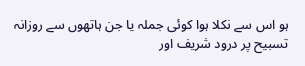ہو اس سے نکلا ہوا کوئی جملہ یا جن ہاتھوں سے روزانہ تسبیح پر درود شریف اور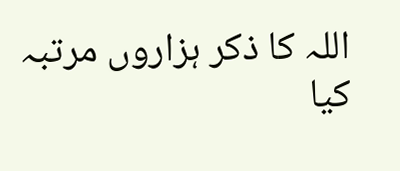اللہ کا ذکر ہزاروں مرتبہ کیا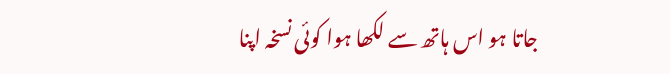جاتا ہو اس ہاتھ سے لکھا ہوا کوئی نسخہ اپنا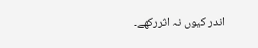اندر کیوں نہ اثررکھے۔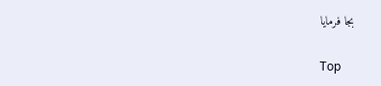بجا فرمایا

Top